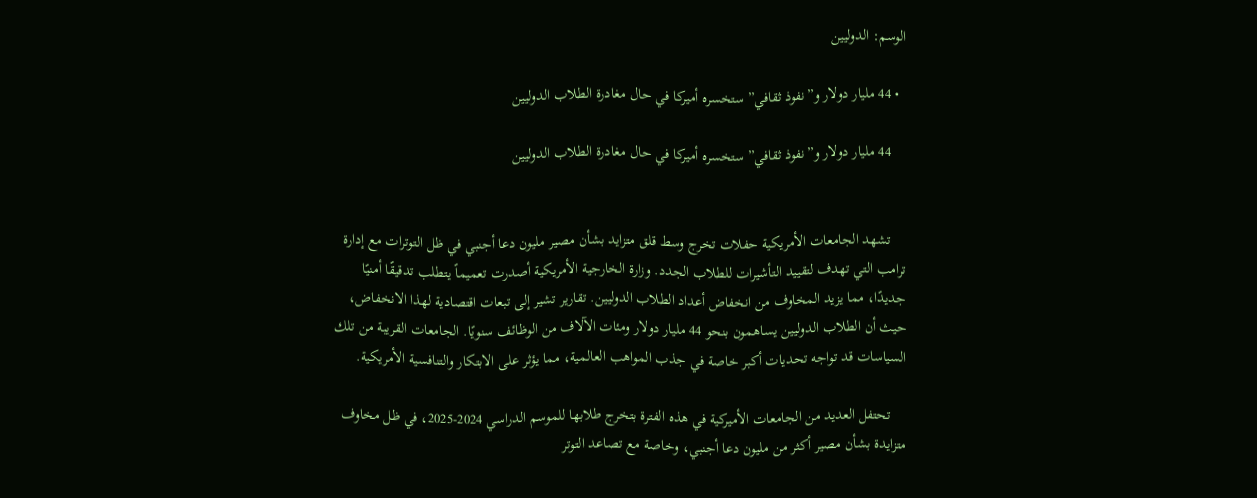الوسم: الدوليين

  • 44 مليار دولار و”نفوذ ثقافي” ستخسره أميركا في حال مغادرة الطلاب الدوليين

    44 مليار دولار و”نفوذ ثقافي” ستخسره أميركا في حال مغادرة الطلاب الدوليين


    تشهد الجامعات الأمريكية حفلات تخرج وسط قلق متزايد بشأن مصير مليون دعا أجنبي في ظل التوترات مع إدارة ترامب التي تهدف لتقييد التأشيرات للطلاب الجدد. وزارة الخارجية الأمريكية أصدرت تعميماً يتطلب تدقيقًا أمنيًا جديدًا، مما يزيد المخاوف من انخفاض أعداد الطلاب الدوليين. تقارير تشير إلى تبعات اقتصادية لهذا الانخفاض، حيث أن الطلاب الدوليين يساهمون بنحو 44 مليار دولار ومئات الآلاف من الوظائف سنويًا. الجامعات القريبة من تلك السياسات قد تواجه تحديات أكبر خاصة في جذب المواهب العالمية، مما يؤثر على الابتكار والتنافسية الأمريكية.

    تحتفل العديد من الجامعات الأميركية في هذه الفترة بتخرج طلابها للموسم الدراسي 2024-2025، في ظل مخاوف متزايدة بشأن مصير أكثر من مليون دعا أجنبي، وخاصة مع تصاعد التوتر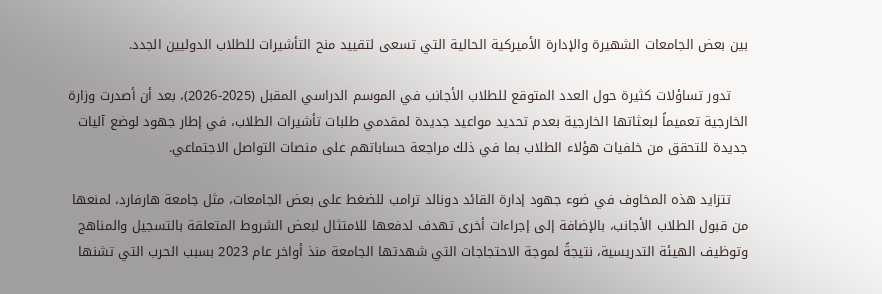بين بعض الجامعات الشهيرة والإدارة الأميركية الحالية التي تسعى لتقييد منح التأشيرات للطلاب الدوليين الجدد.

    تدور تساؤلات كثيرة حول العدد المتوقع للطلاب الأجانب في الموسم الدراسي المقبل (2025-2026)، بعد أن أصدرت وزارة الخارجية تعميماً لبعثاتها الخارجية بعدم تحديد مواعيد جديدة لمقدمي طلبات تأشيرات الطلاب، في إطار جهود لوضع آليات جديدة للتحقق من خلفيات هؤلاء الطلاب بما في ذلك مراجعة حساباتهم على منصات التواصل الاجتماعي.

    تتزايد هذه المخاوف في ضوء جهود إدارة القائد دونالد ترامب للضغط على بعض الجامعات، مثل جامعة هارفارد، لمنعها من قبول الطلاب الأجانب، بالإضافة إلى إجراءات أخرى تهدف لدفعها للامتثال لبعض الشروط المتعلقة بالتسجيل والمناهج وتوظيف الهيئة التدريسية، نتيجةً لموجة الاحتجاجات التي شهدتها الجامعة منذ أواخر عام 2023 بسبب الحرب التي تشنها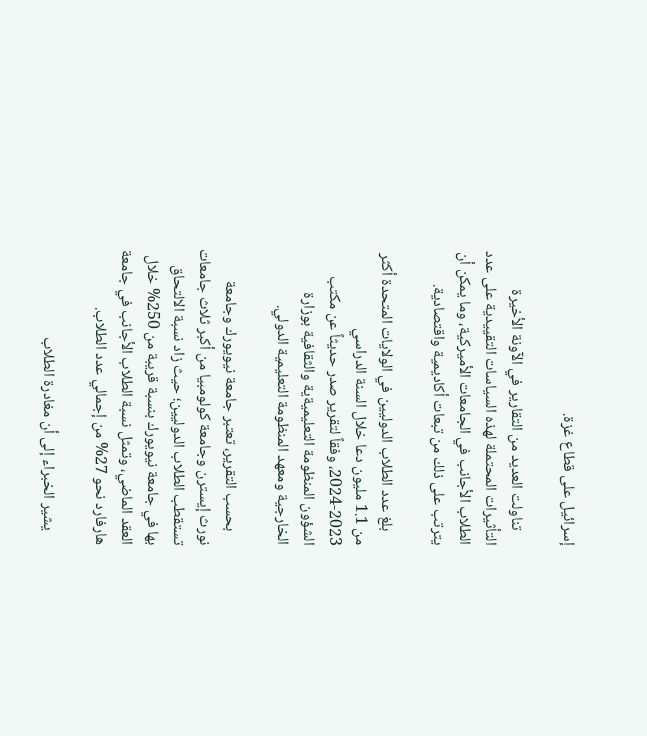إسرائيل على قطاع غزة.

    تناولت العديد من التقارير في الآونة الأخيرة التأثيرات المحتملة لهذه السياسات التقييدية على عدد الطلاب الأجانب في الجامعات الأميركية، وما يمكن أن يترتب على ذلك من تبعات أكاديمية واقتصادية.

    بلغ عدد الطلاب الدوليين في الولايات المتحدة أكثر من 1.1 مليون دعا خلال السنة الدراسي 2023-2024، وفقاً لتقرير صدر حديثاً عن مكتب الشؤون المنظومة التعليميةية والثقافية بوزارة الخارجية ومعهد المنظومة التعليمية الدولي.

    بحسب التقرير، تعتبر جامعة نيويورك وجامعة نورث إيسترن وجامعة كولومبيا من أكبر ثلاث جامعات تستقطب الطلاب الدوليين؛ حيث زاد نسبة الالتحاق بها في جامعة نيويورك بنسبة قريبة من 250% خلال العقد الماضي، وتمثل نسبة الطلاب الأجانب في جامعة هارفارد نحو 27% من إجمالي عدد الطلاب.

    يشير الخبراء إلى أن مغادرة الطلاب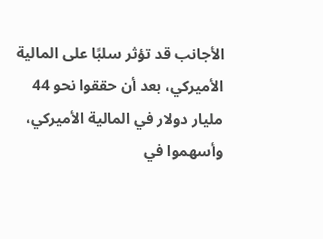الأجانب قد تؤثر سلبًا على المالية الأميركي، بعد أن حققوا نحو 44 مليار دولار في المالية الأميركي، وأسهموا في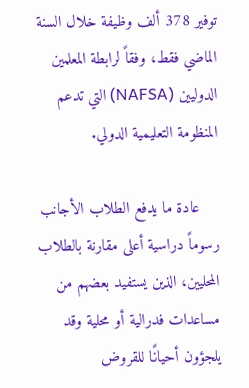توفير 378 ألف وظيفة خلال السنة الماضي فقط، وفقاً لرابطة المعلمين الدوليين (NAFSA) التي تدعم المنظومة التعليمية الدولي.

    عادة ما يدفع الطلاب الأجانب رسوماً دراسية أعلى مقارنة بالطلاب المحليين، الذين يستفيد بعضهم من مساعدات فدرالية أو محلية وقد يلجؤون أحيانًا للقروض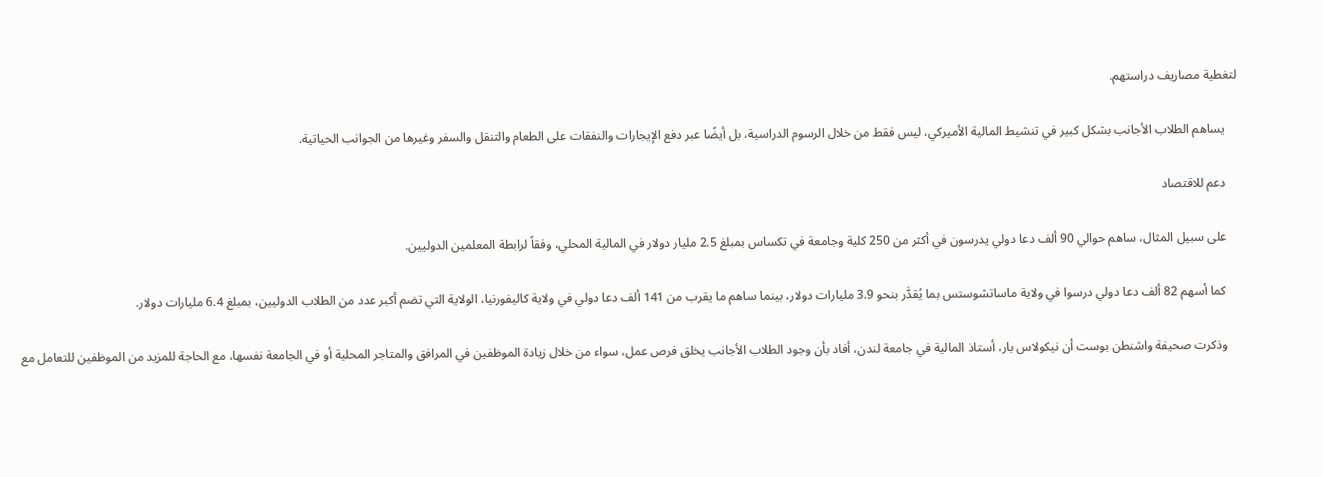لتغطية مصاريف دراستهم.

    يساهم الطلاب الأجانب بشكل كبير في تنشيط المالية الأميركي، ليس فقط من خلال الرسوم الدراسية، بل أيضًا عبر دفع الإيجارات والنفقات على الطعام والتنقل والسفر وغيرها من الجوانب الحياتية.

    دعم للاقتصاد

    على سبيل المثال، ساهم حوالي 90 ألف دعا دولي يدرسون في أكثر من 250 كلية وجامعة في تكساس بمبلغ 2.5 مليار دولار في المالية المحلي، وفقاً لرابطة المعلمين الدوليين.

    كما أسهم 82 ألف دعا دولي درسوا في ولاية ماساتشوستس بما يُقدَّر بنحو 3.9 مليارات دولار، بينما ساهم ما يقرب من 141 ألف دعا دولي في ولاية كاليفورنيا، الولاية التي تضم أكبر عدد من الطلاب الدوليين، بمبلغ 6.4 مليارات دولار.

    وذكرت صحيفة واشنطن بوست أن نيكولاس بار، أستاذ المالية في جامعة لندن، أفاد بأن وجود الطلاب الأجانب يخلق فرص عمل، سواء من خلال زيادة الموظفين في المرافق والمتاجر المحلية أو في الجامعة نفسها، مع الحاجة للمزيد من الموظفين للتعامل مع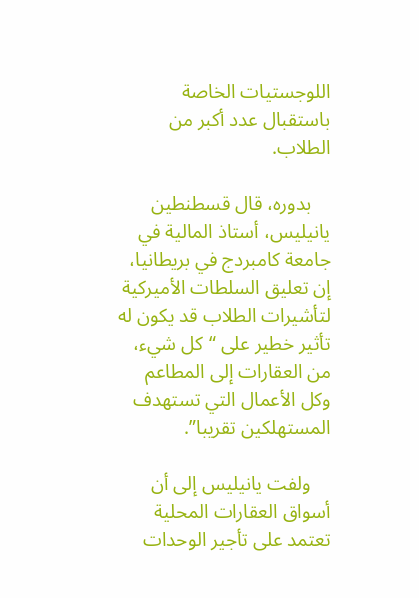اللوجستيات الخاصة باستقبال عدد أكبر من الطلاب.

    بدوره، قال قسطنطين يانيليس، أستاذ المالية في جامعة كامبردج في بريطانيا، إن تعليق السلطات الأميركية لتأشيرات الطلاب قد يكون له تأثير خطير على “كل شيء، من العقارات إلى المطاعم وكل الأعمال التي تستهدف المستهلكين تقريبا”.

    ولفت يانيليس إلى أن أسواق العقارات المحلية تعتمد على تأجير الوحدات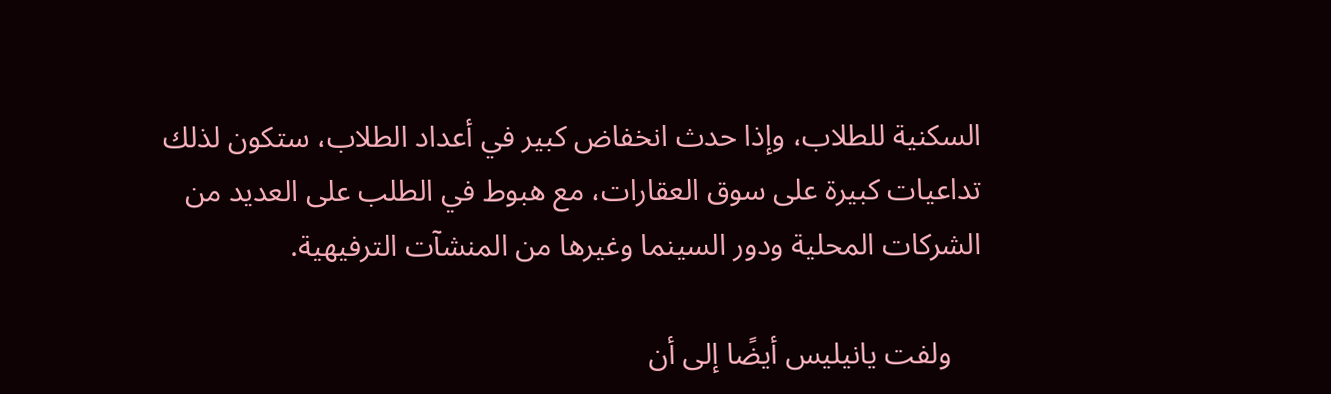السكنية للطلاب، وإذا حدث انخفاض كبير في أعداد الطلاب، ستكون لذلك تداعيات كبيرة على سوق العقارات، مع هبوط في الطلب على العديد من الشركات المحلية ودور السينما وغيرها من المنشآت الترفيهية.

    ولفت يانيليس أيضًا إلى أن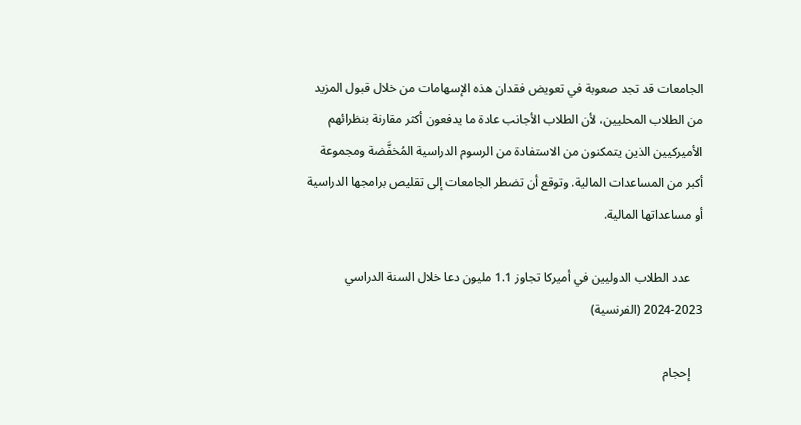الجامعات قد تجد صعوبة في تعويض فقدان هذه الإسهامات من خلال قبول المزيد من الطلاب المحليين، لأن الطلاب الأجانب عادة ما يدفعون أكثر مقارنة بنظرائهم الأميركيين الذين يتمكنون من الاستفادة من الرسوم الدراسية المُخفَّضة ومجموعة أكبر من المساعدات المالية. وتوقع أن تضطر الجامعات إلى تقليص برامجها الدراسية أو مساعداتها المالية.

    عدد الطلاب الدوليين في أميركا تجاوز 1.1 مليون دعا خلال السنة الدراسي 2023-2024 (الفرنسية)

    إحجام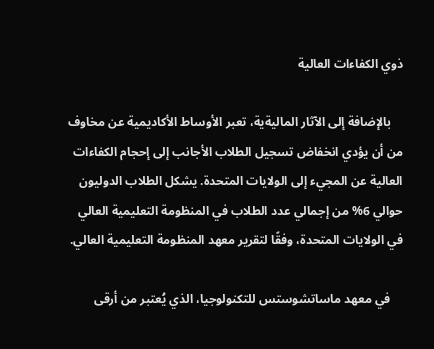ذوي الكفاءات العالية

    بالإضافة إلى الآثار الماليةية، تعبر الأوساط الأكاديمية عن مخاوف من أن يؤدي انخفاض تسجيل الطلاب الأجانب إلى إحجام الكفاءات العالية عن المجيء إلى الولايات المتحدة. يشكل الطلاب الدوليون حوالي 6% من إجمالي عدد الطلاب في المنظومة التعليمية العالي في الولايات المتحدة، وفقًا لتقرير معهد المنظومة التعليمية العالي.

    في معهد ماساتشوستس للتكنولوجيا، الذي يُعتبر من أرقى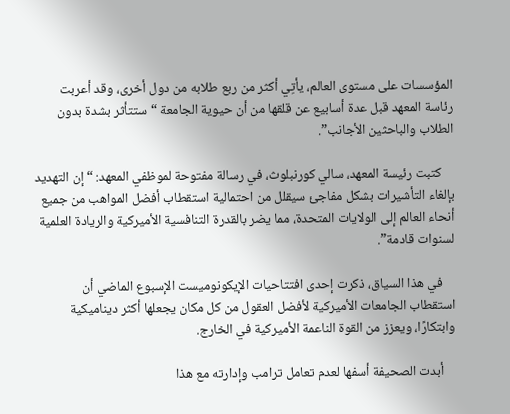المؤسسات على مستوى العالم، يأتِي أكثر من ربع طلابه من دول أخرى، وقد أعربت رئاسة المعهد قبل عدة أسابيع عن قلقها من أن حيوية الجامعة “ستتأثر بشدة بدون الطلاب والباحثين الأجانب”.

    كتبت رئيسة المعهد، سالي كورنبلوث، في رسالة مفتوحة لموظفي المعهد: “إن التهديد بإلغاء التأشيرات بشكل مفاجئ سيقلل من احتمالية استقطاب أفضل المواهب من جميع أنحاء العالم إلى الولايات المتحدة، مما يضر بالقدرة التنافسية الأميركية والريادة العلمية لسنوات قادمة”.

    في هذا السياق، ذكرت إحدى افتتاحيات الإيكونوميست الإسبوع الماضي أن استقطاب الجامعات الأميركية لأفضل العقول من كل مكان يجعلها أكثر ديناميكية وابتكارًا، ويعزز من القوة الناعمة الأميركية في الخارج.

    أبدت الصحيفة أسفها لعدم تعامل ترامب وإدارته مع هذا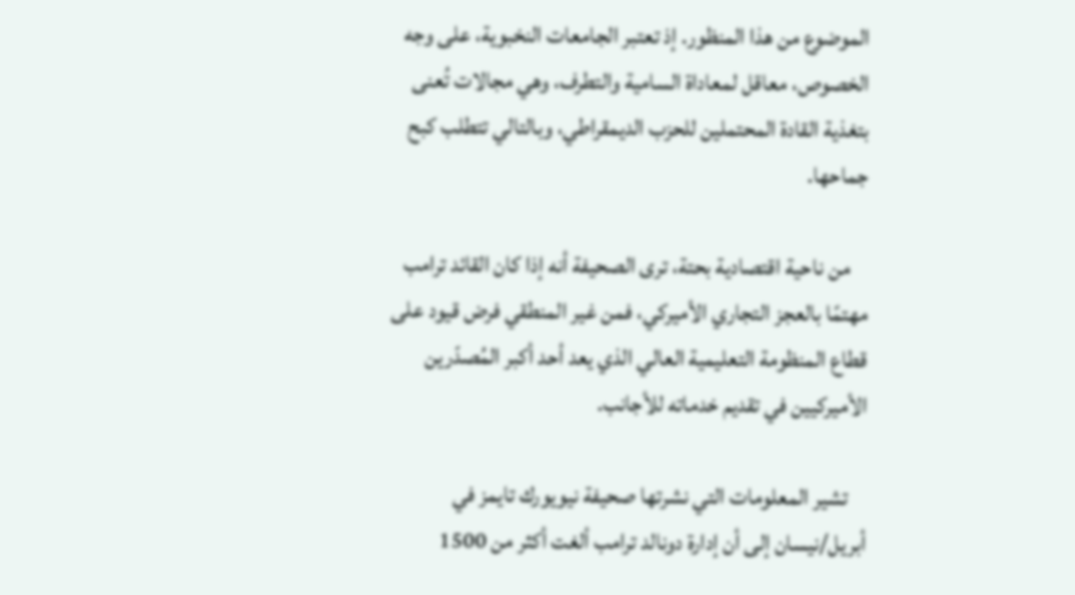الموضوع من هذا المنظور. إذ تعتبر الجامعات النخبوية، على وجه الخصوص، معاقل لمعاداة السامية والتطرف، وهي مجالات تُعنى بتغذية القادة المحتملين للحزب الديمقراطي، وبالتالي تتطلب كبح جماحها.

    من ناحية اقتصادية بحتة، ترى الصحيفة أنه إذا كان القائد ترامب مهتمًا بالعجز التجاري الأميركي، فمن غير المنطقي فرض قيود على قطاع المنظومة التعليمية العالي الذي يعد أحد أكبر المُصدّرين الأميركيين في تقديم خدماته للأجانب.

    تشير المعلومات التي نشرتها صحيفة نيويورك تايمز في أبريل/نيسان إلى أن إدارة دونالد ترامب ألغت أكثر من 1500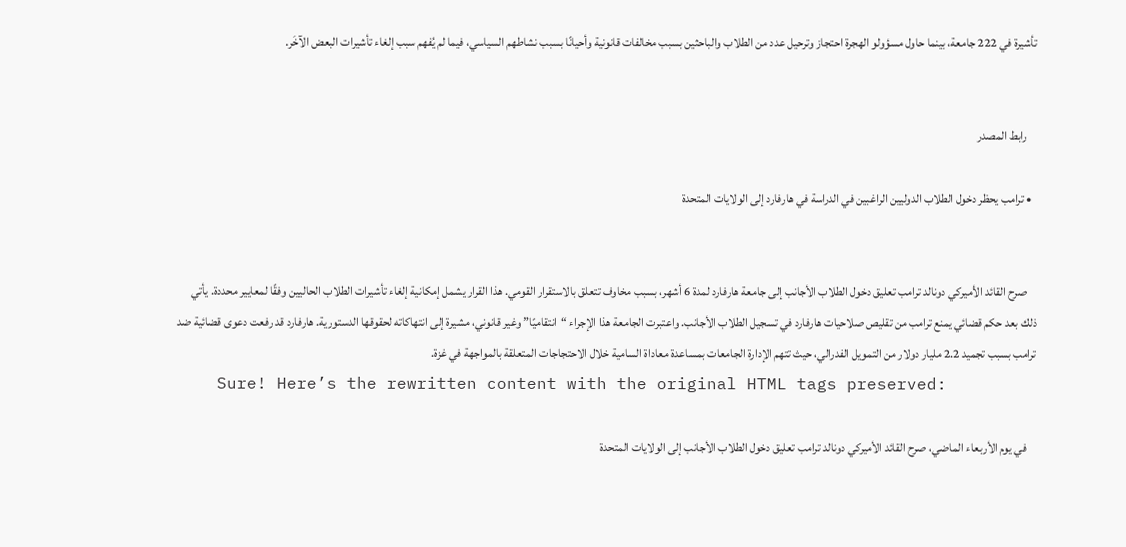تأشيرة في 222 جامعة، بينما حاول مسؤولو الهجرة احتجاز وترحيل عدد من الطلاب والباحثين بسبب مخالفات قانونية وأحيانًا بسبب نشاطهم السياسي، فيما لم يُفهم سبب إلغاء تأشيرات البعض الآخَر.


    رابط المصدر

  • ترامب يحظر دخول الطلاب الدوليين الراغبين في الدراسة في هارفارد إلى الولايات المتحدة


    صرح القائد الأميركي دونالد ترامب تعليق دخول الطلاب الأجانب إلى جامعة هارفارد لمدة 6 أشهر، بسبب مخاوف تتعلق بالاستقرار القومي. هذا القرار يشمل إمكانية إلغاء تأشيرات الطلاب الحاليين وفقًا لمعايير محددة. يأتي ذلك بعد حكم قضائي يمنع ترامب من تقليص صلاحيات هارفارد في تسجيل الطلاب الأجانب. واعتبرت الجامعة هذا الإجراء “انتقاميًا” وغير قانوني، مشيرة إلى انتهاكاته لحقوقها الدستورية. هارفارد قد رفعت دعوى قضائية ضد ترامب بسبب تجميد 2.2 مليار دولار من التمويل الفدرالي، حيث تتهم الإدارة الجامعات بمساعدة معاداة السامية خلال الاحتجاجات المتعلقة بالمواجهة في غزة.
    Sure! Here’s the rewritten content with the original HTML tags preserved:

    في يوم الأربعاء الماضي، صرح القائد الأميركي دونالد ترامب تعليق دخول الطلاب الأجانب إلى الولايات المتحدة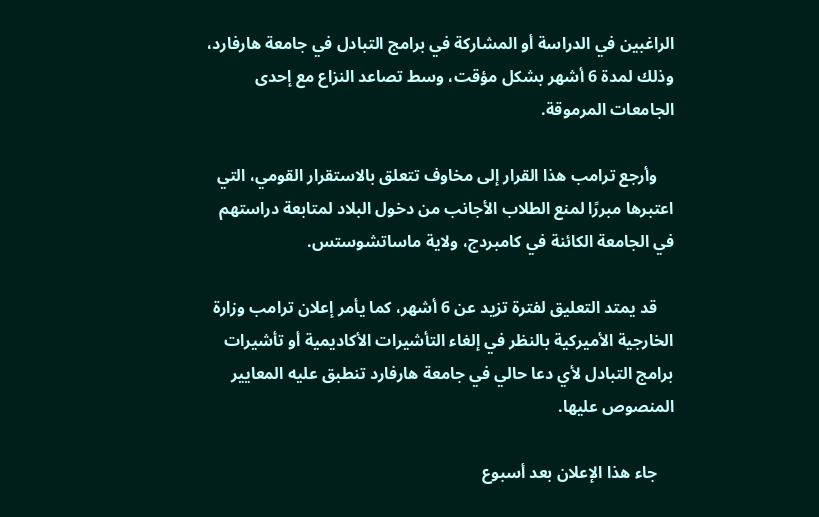الراغبين في الدراسة أو المشاركة في برامج التبادل في جامعة هارفارد، وذلك لمدة 6 أشهر بشكل مؤقت، وسط تصاعد النزاع مع إحدى الجامعات المرموقة.

    وأرجع ترامب هذا القرار إلى مخاوف تتعلق بالاستقرار القومي، التي اعتبرها مبررًا لمنع الطلاب الأجانب من دخول البلاد لمتابعة دراستهم في الجامعة الكائنة في كامبردج، ولاية ماساتشوستس.

    قد يمتد التعليق لفترة تزيد عن 6 أشهر، كما يأمر إعلان ترامب وزارة الخارجية الأميركية بالنظر في إلغاء التأشيرات الأكاديمية أو تأشيرات برامج التبادل لأي دعا حالي في جامعة هارفارد تنطبق عليه المعايير المنصوص عليها.

    جاء هذا الإعلان بعد أسبوع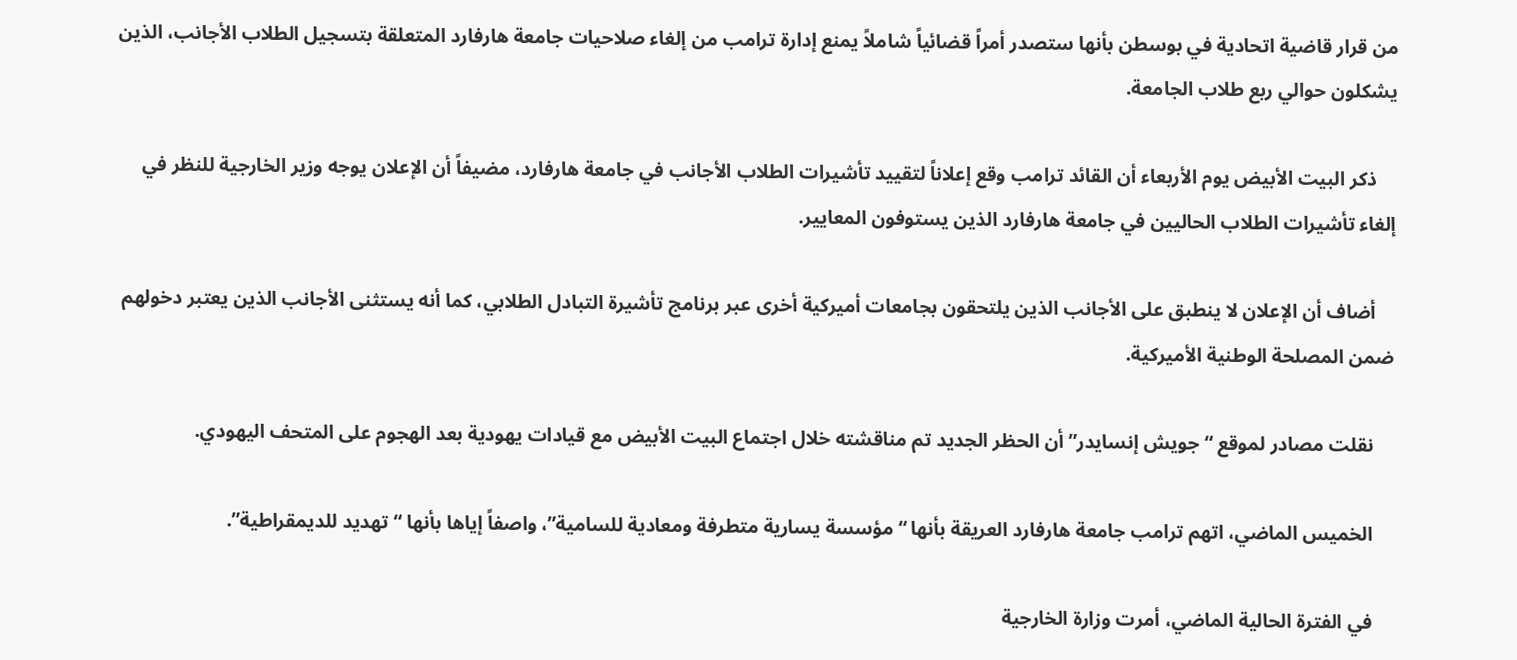من قرار قاضية اتحادية في بوسطن بأنها ستصدر أمراً قضائياً شاملاً يمنع إدارة ترامب من إلغاء صلاحيات جامعة هارفارد المتعلقة بتسجيل الطلاب الأجانب، الذين يشكلون حوالي ربع طلاب الجامعة.

    ذكر البيت الأبيض يوم الأربعاء أن القائد ترامب وقع إعلاناً لتقييد تأشيرات الطلاب الأجانب في جامعة هارفارد، مضيفاً أن الإعلان يوجه وزير الخارجية للنظر في إلغاء تأشيرات الطلاب الحاليين في جامعة هارفارد الذين يستوفون المعايير.

    أضاف أن الإعلان لا ينطبق على الأجانب الذين يلتحقون بجامعات أميركية أخرى عبر برنامج تأشيرة التبادل الطلابي، كما أنه يستثنى الأجانب الذين يعتبر دخولهم ضمن المصلحة الوطنية الأميركية.

    نقلت مصادر لموقع “جويش إنسايدر” أن الحظر الجديد تم مناقشته خلال اجتماع البيت الأبيض مع قيادات يهودية بعد الهجوم على المتحف اليهودي.

    الخميس الماضي، اتهم ترامب جامعة هارفارد العريقة بأنها “مؤسسة يسارية متطرفة ومعادية للسامية”، واصفاً إياها بأنها “تهديد للديمقراطية”.

    في الفترة الحالية الماضي، أمرت وزارة الخارجية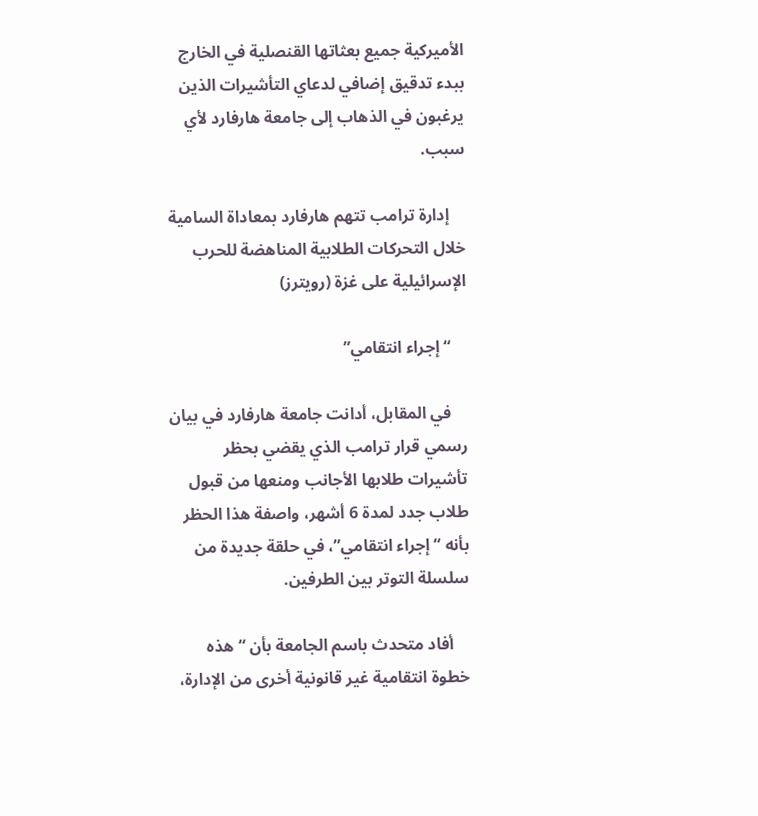الأميركية جميع بعثاتها القنصلية في الخارج ببدء تدقيق إضافي لدعاي التأشيرات الذين يرغبون في الذهاب إلى جامعة هارفارد لأي سبب.

    إدارة ترامب تتهم هارفارد بمعاداة السامية خلال التحركات الطلابية المناهضة للحرب الإسرائيلية على غزة (رويترز)

    “إجراء انتقامي”

    في المقابل، أدانت جامعة هارفارد في بيان رسمي قرار ترامب الذي يقضي بحظر تأشيرات طلابها الأجانب ومنعها من قبول طلاب جدد لمدة 6 أشهر، واصفة هذا الحظر بأنه “إجراء انتقامي”، في حلقة جديدة من سلسلة التوتر بين الطرفين.

    أفاد متحدث باسم الجامعة بأن “هذه خطوة انتقامية غير قانونية أخرى من الإدارة،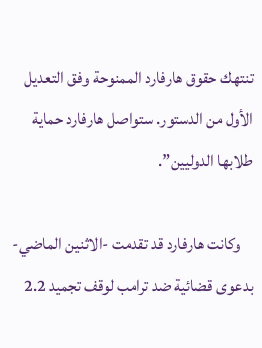تنتهك حقوق هارفارد الممنوحة وفق التعديل الأول من الدستور. ستواصل هارفارد حماية طلابها الدوليين”.

    وكانت هارفارد قد تقدمت -الاثنين الماضي- بدعوى قضائية ضد ترامب لوقف تجميد 2.2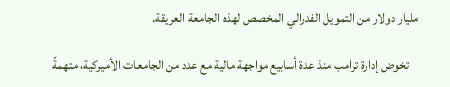مليار دولار من التمويل الفدرالي المخصص لهذه الجامعة العريقة.

    تخوض إدارة ترامب منذ عدة أسابيع مواجهة مالية مع عدد من الجامعات الأميركية، متهمةً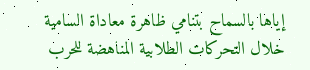إياها بالسماح بتنامي ظاهرة معاداة السامية خلال التحركات الطلابية المناهضة للحرب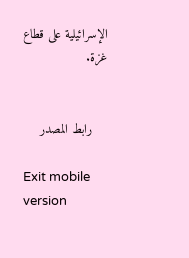الإسرائيلية على قطاع غزة.


    رابط المصدر

Exit mobile version